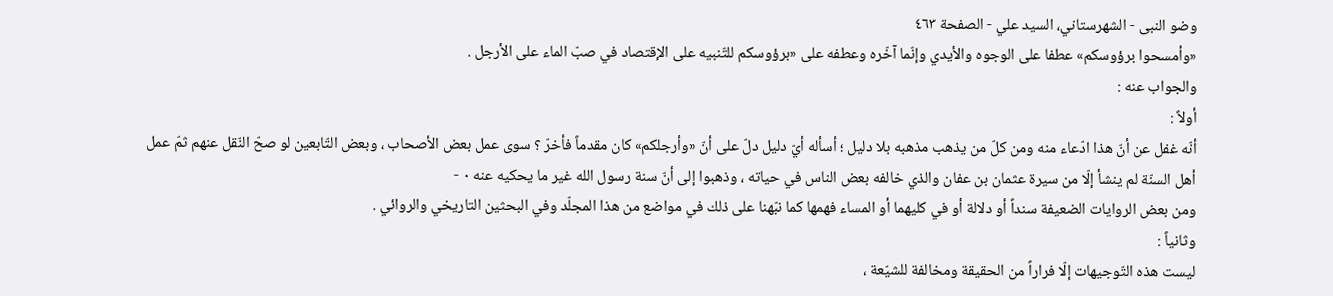وضو النبی - الشهرستاني، السيد علي - الصفحة ٤٦٣
«وأمسحوا برؤوسكم» عطفا على الوجوه والأيدي وإنّما آخّره وعطفه على «برؤوسكم للتّنبيه على الإقتصاد في صبّ الماء على الأرجل .
والجواب عنه :
أولاً :
أنّه غفل عن أنّ هذا ادّعاء منه ومن كلّ من يذهب مذهبه بلا دليل ؛ أسأله أيّ دليل دلّ على أنّ «وأرجلكم» كان مقدماً فأخرّ ؟ سوى عمل بعض الأصحاب ، وبعض التّابعين لو صحّ النّقل عنهم ثمّ عمل أهل السنّة لم ينشأ إلّا من سيرة عثمان بن عفان والذي خالفه بعض الناس في حياته ، وذهبوا إلى أنّ سنة رسول الله غير ما يحكيه عنه ٠ -
ومن بعض الروايات الضعيفة سنداً أو دلالة أو في كليهما أو المساء فهمها كما نبّهنا على ذلك في مواضع من هذا المجلّد وفي البحثين التاريخي والروائي .
وثانياً :
ليست هذه التّوجيهات إلّا فراراً من الحقيقة ومخالفة للشيّعة ،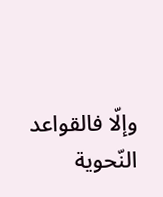وإلّا فالقواعد النّحوية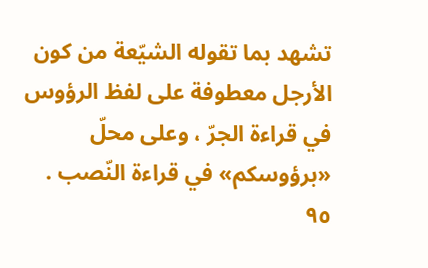تشهد بما تقوله الشيّعة من كون الأرجل معطوفة على لفظ الرؤوس في قراءة الجرّ ، وعلى محلّ «برؤوسكم» في قراءة النّصب .
٩٥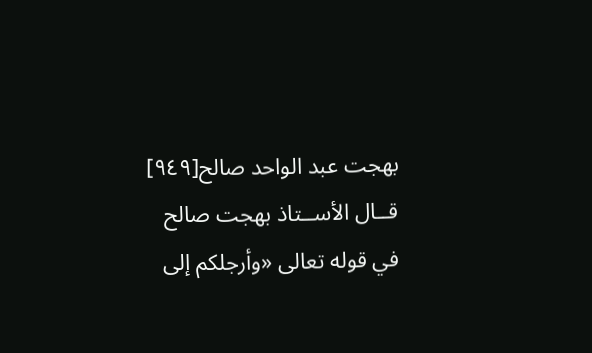بهجت عبد الواحد صالح[٩٤٩]
قــال الأســتاذ بهجت صالح في قوله تعالى «وأرجلكم إلى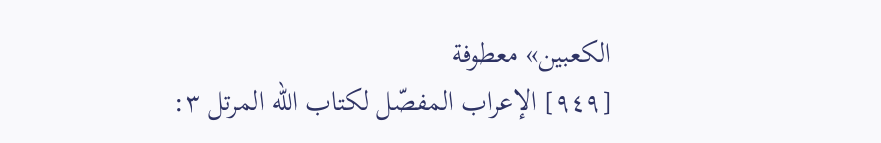الكعبين» معطوفة
[٩٤٩] الإعراب المفصّل لكتاب الله المرتل ٣: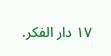١٧ دار الفكر.